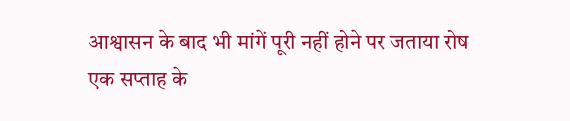आश्वासन के बाद भी मांगें पूरी नहीं होने पर जताया रोष
एक सप्ताह के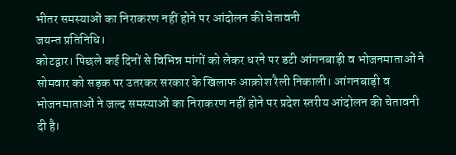भीतर समस्याओं का निराकरण नहीं होने पर आंदोलन की चेतावनी
जयन्त प्रतिनिधि।
कोटद्वार। पिछले कई दिनों से विभिन्न मांगों को लेकर धरने पर डटी आंगनबाड़ी व भोजनमाताओं ने सोमवार को सड़क पर उतरकर सरकार के खिलाफ आक्रोश रैली निकाली। आंगनबाड़ी व भोजनमाताओं ने जल्द समस्याओं का निराकरण नहीं होने पर प्रदेश स्तरीय आंदोलन की चेतावनी दी है।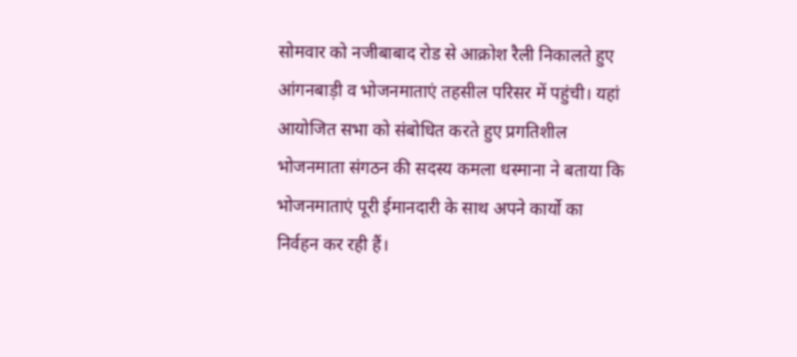सोमवार को नजीबाबाद रोड से आक्रोश रैली निकालते हुए आंगनबाड़ी व भोजनमाताएं तहसील परिसर में पहुंची। यहां आयोजित सभा को संबोधित करते हुए प्रगतिशील भोजनमाता संगठन की सदस्य कमला धस्माना ने बताया कि भोजनमाताएं पूरी ईमानदारी के साथ अपने कार्यो का निर्वहन कर रही हैं।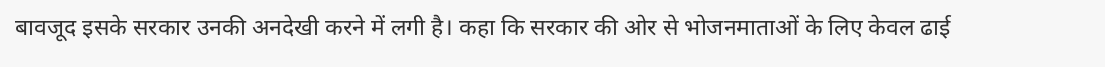बावजूद इसके सरकार उनकी अनदेखी करने में लगी है। कहा कि सरकार की ओर से भोजनमाताओं के लिए केवल ढाई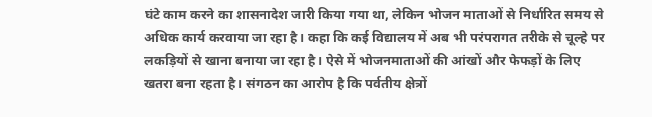घंटे काम करने का शासनादेश जारी किया गया था, लेकिन भोजन माताओं से निर्धारित समय से अधिक कार्य करवाया जा रहा है। कहा कि कई विद्यालय में अब भी परंपरागत तरीके से चूल्हे पर लकड़ियों से खाना बनाया जा रहा है। ऐसे में भोजनमाताओं की आंखों और फेफड़ों के लिए खतरा बना रहता है। संगठन का आरोप है कि पर्वतीय क्षेत्रों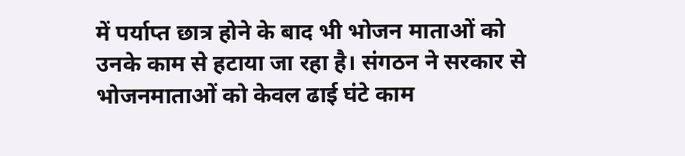में पर्याप्त छात्र होने के बाद भी भोजन माताओं को उनके काम से हटाया जा रहा है। संगठन ने सरकार से भोजनमाताओं को केवल ढाई घंटे काम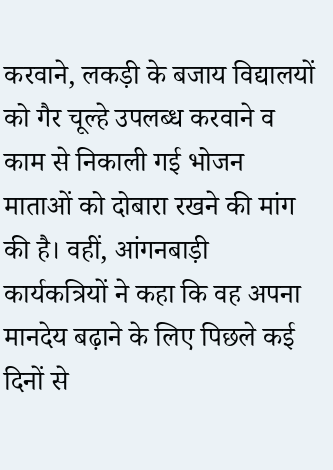करवाने, लकड़ी के बजाय विद्यालयों को गैर चूल्हे उपलब्ध करवाने व काम से निकाली गई भोजन माताओं को दोबारा रखने की मांग की है। वहीं, आंगनबाड़ी कार्यकत्रियों ने कहा कि वह अपना मानदेय बढ़ाने के लिए पिछले कई दिनों से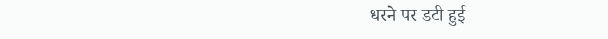धरने पर डटी हुई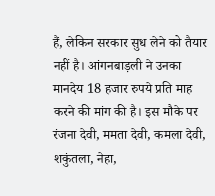हैं, लेकिन सरकार सुध लेने को तैयार नहीं है। आंगनबाड़ली ने उनका मानदेय 18 हजार रुपये प्रति माह करने की मांग की है। इस मौके पर रंजना देवी, ममता देवी, कमला देवी, शकुंतला, नेहा,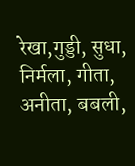रेखा,गुड्डी, सुधा, निर्मला, गीता, अनीता, बबली,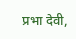प्रभा देवी,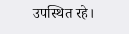उपस्थित रहे।